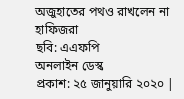অজুহাতের পথও রাখলেন না হাফিজরা
ছবি: এএফপি
অনলাইন ডেস্ক
প্রকাশ: ২৫ জানুয়ারি ২০২০ |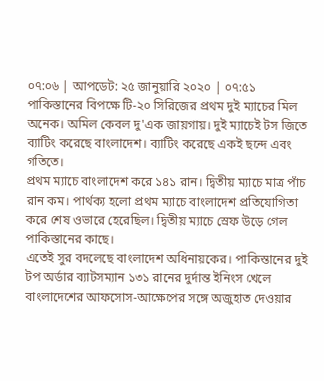০৭:০৬ | আপডেট: ২৫ জানুয়ারি ২০২০ | ০৭:৫১
পাকিস্তানের বিপক্ষে টি-২০ সিরিজের প্রথম দুই ম্যাচের মিল অনেক। অমিল কেবল দু'এক জায়গায়। দুই ম্যাচেই টস জিতে ব্যাটিং করেছে বাংলাদেশ। ব্যাটিং করেছে একই ছন্দে এবং গতিতে।
প্রথম ম্যাচে বাংলাদেশ করে ১৪১ রান। দ্বিতীয় ম্যাচে মাত্র পাঁচ রান কম। পার্থক্য হলো প্রথম ম্যাচে বাংলাদেশ প্রতিযোগিতা করে শেষ ওভারে হেরেছিল। দ্বিতীয় ম্যাচে স্রেফ উড়ে গেল পাকিস্তানের কাছে।
এতেই সুর বদলেছে বাংলাদেশ অধিনায়কের। পাকিস্তানের দুই টপ অর্ডার ব্যাটসম্যান ১৩১ রানের দুর্দান্ত ইনিংস খেলে বাংলাদেশের আফসোস-আক্ষেপের সঙ্গে অজুহাত দেওয়ার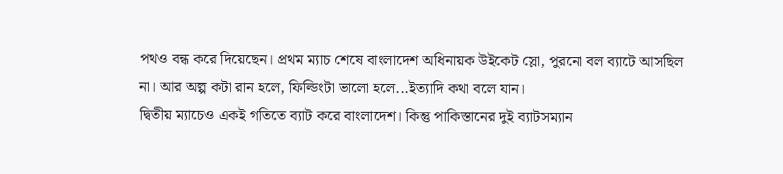পথও বন্ধ করে দিয়েছেন। প্রথম ম্যাচ শেষে বাংলাদেশ অধিনায়ক উইকেট স্লো, পুরনো বল ব্যাটে আসছিল না। আর অল্প কটা রান হলে, ফিল্ডিংটা ভালো হলে...ইত্যাদি কথা বলে যান।
দ্বিতীয় ম্যাচেও একই গতিতে ব্যাট করে বাংলাদেশ। কিন্তু পাকিস্তানের দুই ব্যাটসম্যান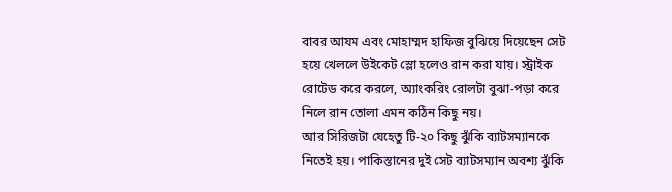বাবর আযম এবং মোহাম্মদ হাফিজ বুঝিয়ে দিয়েছেন সেট হয়ে খেললে উইকেট স্লো হলেও রান করা যায়। স্ট্রাইক রোটেড করে করলে, অ্যাংকরিং রোলটা বুঝা-পড়া করে নিলে রান তোলা এমন কঠিন কিছু নয়।
আর সিরিজটা যেহেতু টি-২০ কিছু ঝুঁকি ব্যাটসম্যানকে নিতেই হয়। পাকিস্তানের দুই সেট ব্যাটসম্যান অবশ্য ঝুঁকি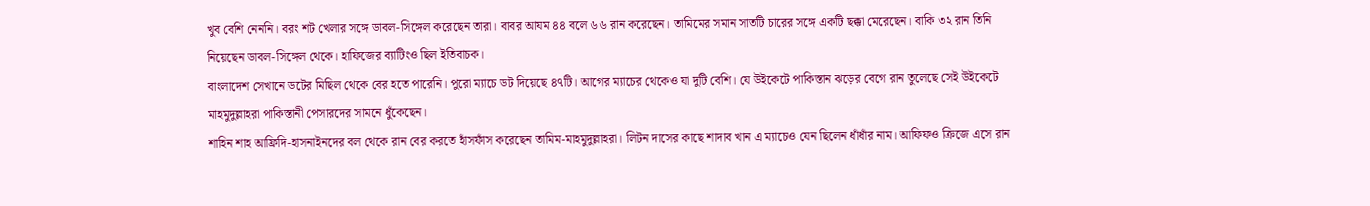খুব বেশি নেননি। বরং শট খেলার সঙ্গে ডাবল-সিঙ্গেল করেছেন তারা। বাবর আযম ৪৪ বলে ৬৬ রান করেছেন। তামিমের সমান সাতটি চারের সঙ্গে একটি ছক্কা মেরেছেন। বাকি ৩২ রান তিনি নিয়েছেন ডাবল-সিঙ্গেল থেকে। হাফিজের ব্যাটিংও ছিল ইতিবাচক।
বাংলাদেশ সেখানে ডটের মিছিল থেকে বের হতে পারেনি। পুরো ম্যাচে ডট দিয়েছে ৪৭টি। আগের ম্যাচের থেকেও যা দুটি বেশি। যে উইকেটে পাকিস্তান ঝড়ের বেগে রান তুলেছে সেই উইকেটে মাহমুদুল্লাহরা পাকিস্তানী পেসারদের সামনে ধুঁকেছেন।
শাহিন শাহ আফ্রিদি-হাসনাইনদের বল থেকে রান বের করতে হাঁসফাঁস করেছেন তামিম-মাহমুদুল্লাহরা। লিটন দাসের কাছে শাদাব খান এ ম্যাচেও যেন ছিলেন ধাঁধাঁর নাম। আফিফও ক্রিজে এসে রান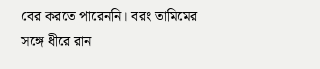বের করতে পারেননি। বরং তামিমের সঙ্গে ধীরে রান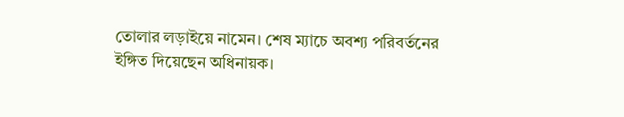তোলার লড়াইয়ে নামেন। শেষ ম্যাচে অবশ্য পরিবর্তনের ইঙ্গিত দিয়েছেন অধিনায়ক।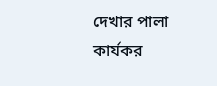দেখার পালা কার্যকর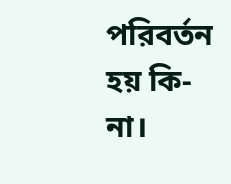পরিবর্তন হয় কি-না।